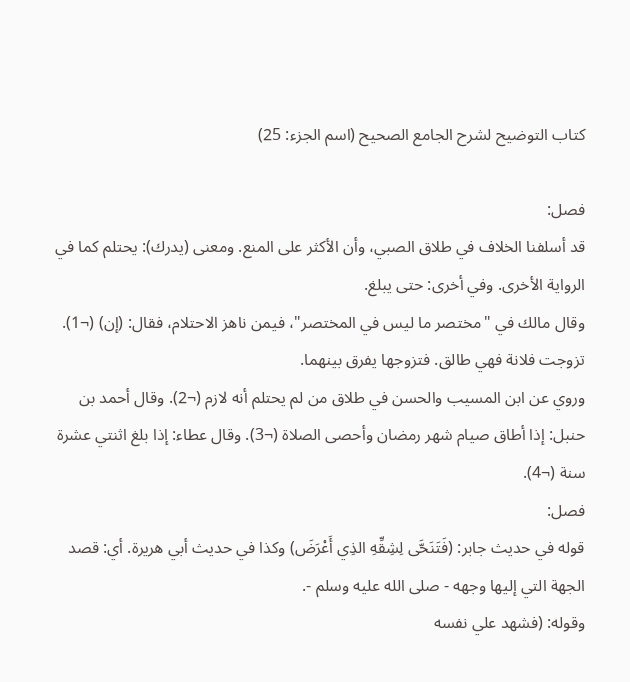كتاب التوضيح لشرح الجامع الصحيح (اسم الجزء: 25)

فصل:
قد أسلفنا الخلاف في طلاق الصبي، وأن الأكثر على المنع. ومعنى (يدرك): يحتلم كما في الرواية الأخرى. وفي أخرى: حتى يبلغ.
وقال مالك في "مختصر ما ليس في المختصر"، فيمن ناهز الاحتلام، فقال: (إن) (¬1). تزوجت فلانة فهي طالق. فتزوجها يفرق بينهما.
وروي عن ابن المسيب والحسن في طلاق من لم يحتلم أنه لازم (¬2). وقال أحمد بن حنبل: إذا أطاق صيام شهر رمضان وأحصى الصلاة (¬3). وقال عطاء: إذا بلغ اثنتي عشرة سنة (¬4).
فصل:
قوله في حديث جابر: (فَتَنَحَّى لِشِقِّهِ الذِي أَعْرَضَ) وكذا في حديث أبي هريرة. أي: قصد الجهة التي إليها وجهه - صلى الله عليه وسلم -.
وقوله: (فشهد علي نفسه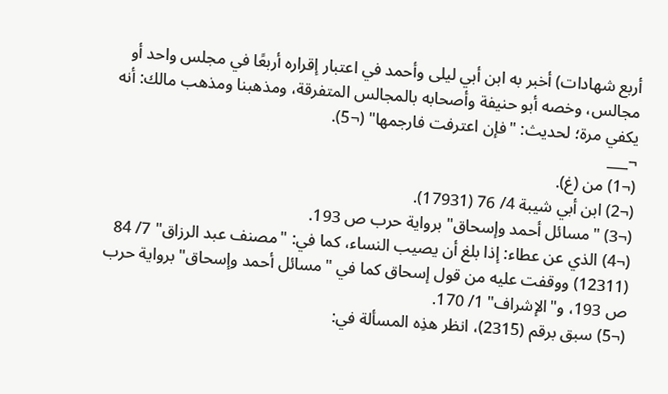أربع شهادات) أخبر به ابن أبي ليلى وأحمد في اعتبار إقراره أربعًا في مجلس واحد أو مجالس، وخصه أبو حنيفة وأصحابه بالمجالس المتفرقة، ومذهبنا ومذهب مالك: أنه يكفي مرة؛ لحديث: "فإن اعترفت فارجمها" (¬5).
¬___
(¬1) من (غ).
(¬2) ابن أبي شيبة 4/ 76 (17931).
(¬3) "مسائل أحمد وإسحاق" برواية حرب ص 193.
(¬4) الذي عن عطاء: إذا بلغ أن يصيب النساء، كما في: "مصنف عبد الرزاق" 7/ 84 (12311) ووقفت عليه من قول إسحاق كما في "مسائل أحمد وإسحاق" برواية حرب ص 193، و"الإشراف" 1/ 170.
(¬5) سبق برقم (2315)، انظر هذِه المسألة في: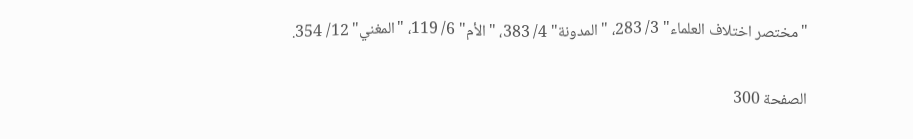"مختصر اختلاف العلماء" 3/ 283، "المدونة" 4/ 383، "الأم" 6/ 119، "المغني" 12/ 354.

الصفحة 300